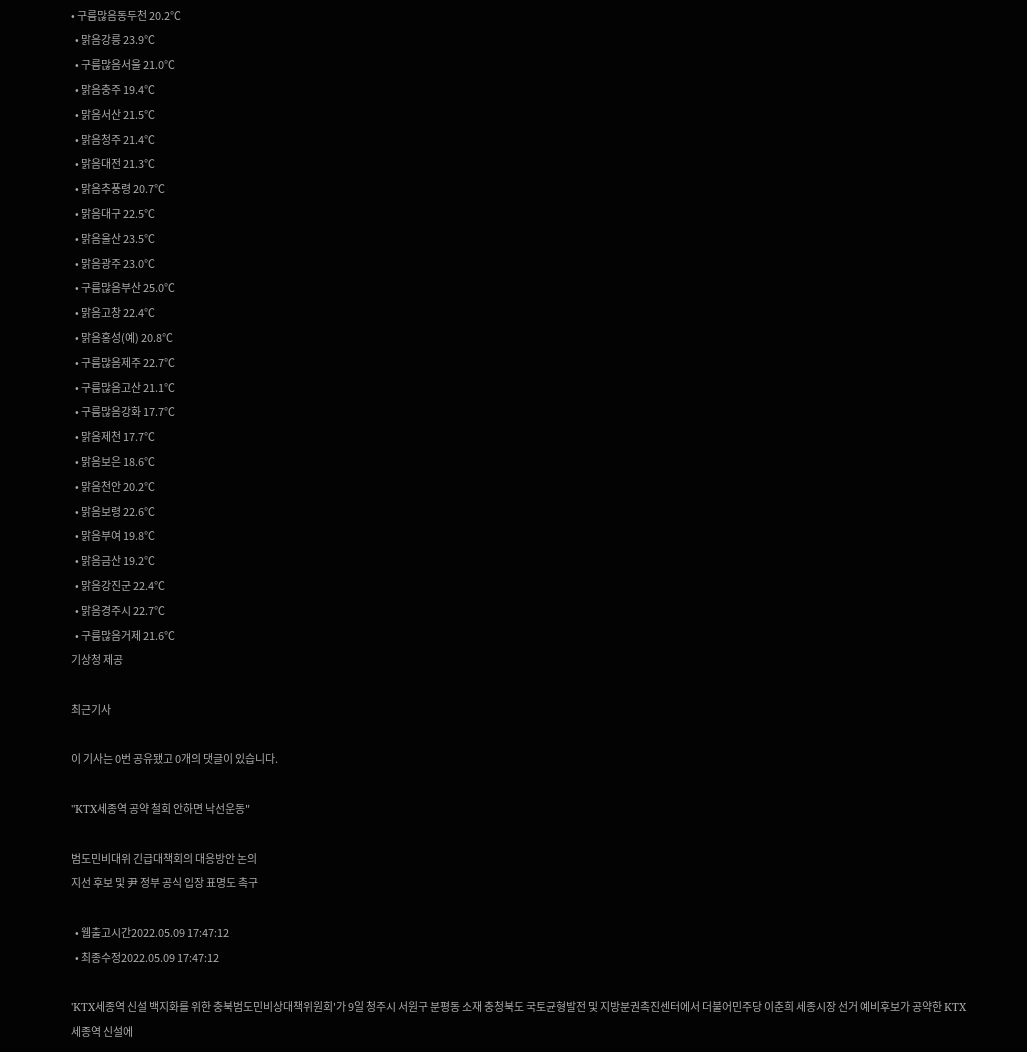• 구름많음동두천 20.2℃
  • 맑음강릉 23.9℃
  • 구름많음서울 21.0℃
  • 맑음충주 19.4℃
  • 맑음서산 21.5℃
  • 맑음청주 21.4℃
  • 맑음대전 21.3℃
  • 맑음추풍령 20.7℃
  • 맑음대구 22.5℃
  • 맑음울산 23.5℃
  • 맑음광주 23.0℃
  • 구름많음부산 25.0℃
  • 맑음고창 22.4℃
  • 맑음홍성(예) 20.8℃
  • 구름많음제주 22.7℃
  • 구름많음고산 21.1℃
  • 구름많음강화 17.7℃
  • 맑음제천 17.7℃
  • 맑음보은 18.6℃
  • 맑음천안 20.2℃
  • 맑음보령 22.6℃
  • 맑음부여 19.8℃
  • 맑음금산 19.2℃
  • 맑음강진군 22.4℃
  • 맑음경주시 22.7℃
  • 구름많음거제 21.6℃
기상청 제공

최근기사

이 기사는 0번 공유됐고 0개의 댓글이 있습니다.

"KTX세종역 공약 철회 안하면 낙선운동"

범도민비대위 긴급대책회의 대응방안 논의
지선 후보 및 尹 정부 공식 입장 표명도 촉구

  • 웹출고시간2022.05.09 17:47:12
  • 최종수정2022.05.09 17:47:12

'KTX세종역 신설 백지화를 위한 충북범도민비상대책위원회'가 9일 청주시 서원구 분평동 소재 충청북도 국토균형발전 및 지방분권촉진센터에서 더불어민주당 이춘희 세종시장 선거 예비후보가 공약한 KTX세종역 신설에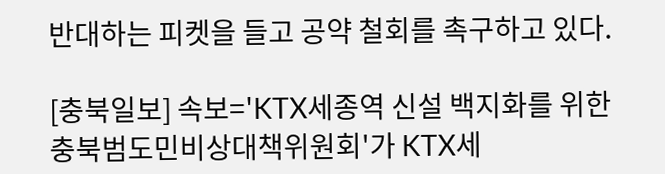반대하는 피켓을 들고 공약 철회를 촉구하고 있다.

[충북일보] 속보='KTX세종역 신설 백지화를 위한 충북범도민비상대책위원회'가 KTX세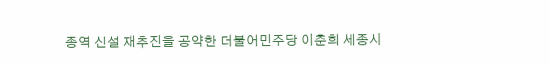종역 신설 재추진을 공약한 더불어민주당 이춘희 세종시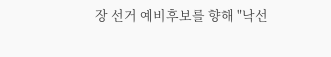장 선거 예비후보를 향해 "낙선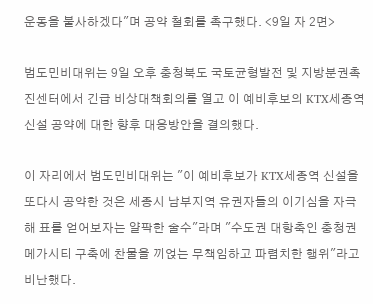운동을 불사하겠다"며 공약 철회를 촉구했다. <9일 자 2면>

범도민비대위는 9일 오후 충청북도 국토균형발전 및 지방분권촉진센터에서 긴급 비상대책회의를 열고 이 예비후보의 KTX세종역 신설 공약에 대한 향후 대응방안을 결의했다.

이 자리에서 범도민비대위는 "이 예비후보가 KTX세종역 신설을 또다시 공약한 것은 세종시 남부지역 유권자들의 이기심을 자극해 표를 얻어보자는 얄팍한 술수"라며 "수도권 대항축인 충청권 메가시티 구축에 찬물을 끼얹는 무책임하고 파렴치한 행위"라고 비난했다.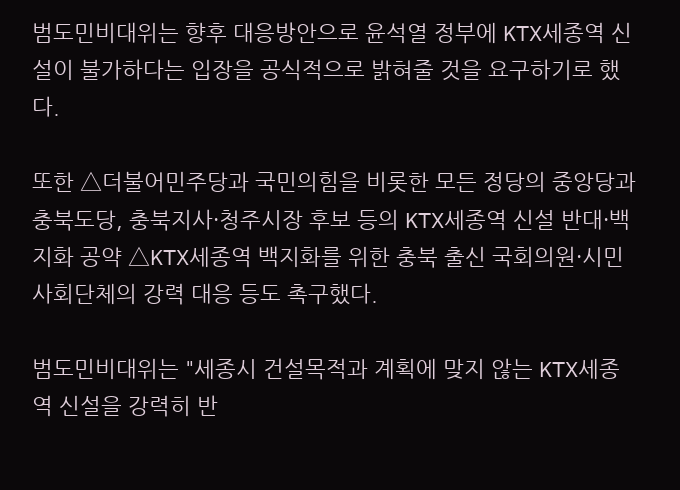범도민비대위는 향후 대응방안으로 윤석열 정부에 KTX세종역 신설이 불가하다는 입장을 공식적으로 밝혀줄 것을 요구하기로 했다.

또한 △더불어민주당과 국민의힘을 비롯한 모든 정당의 중앙당과 충북도당, 충북지사·청주시장 후보 등의 KTX세종역 신설 반대·백지화 공약 △KTX세종역 백지화를 위한 충북 출신 국회의원·시민사회단체의 강력 대응 등도 촉구했다.

범도민비대위는 "세종시 건설목적과 계획에 맞지 않는 KTX세종역 신설을 강력히 반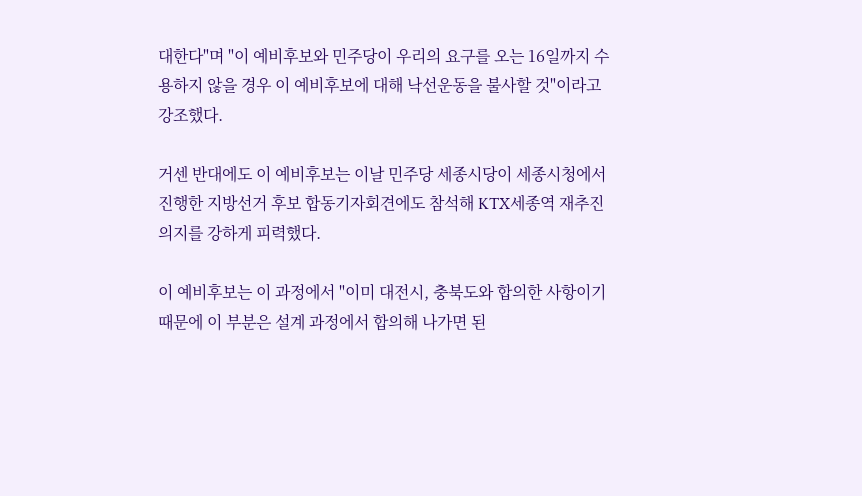대한다"며 "이 예비후보와 민주당이 우리의 요구를 오는 16일까지 수용하지 않을 경우 이 예비후보에 대해 낙선운동을 불사할 것"이라고 강조했다.

거센 반대에도 이 예비후보는 이날 민주당 세종시당이 세종시청에서 진행한 지방선거 후보 합동기자회견에도 참석해 KTX세종역 재추진 의지를 강하게 피력했다.

이 예비후보는 이 과정에서 "이미 대전시, 충북도와 합의한 사항이기 때문에 이 부분은 설계 과정에서 합의해 나가면 된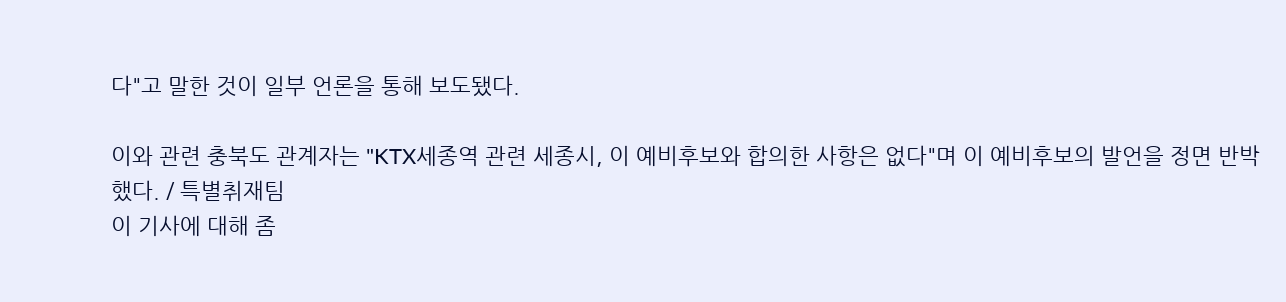다"고 말한 것이 일부 언론을 통해 보도됐다.

이와 관련 충북도 관계자는 "KTX세종역 관련 세종시, 이 예비후보와 합의한 사항은 없다"며 이 예비후보의 발언을 정면 반박했다. / 특별취재팀
이 기사에 대해 좀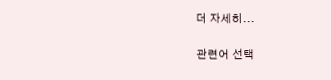더 자세히...

관련어 선택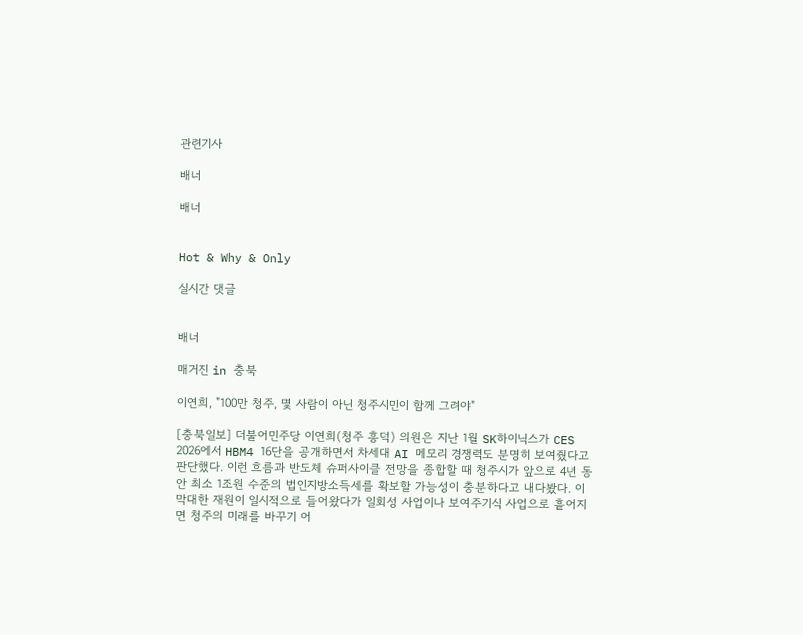관련기사

배너

배너


Hot & Why & Only

실시간 댓글


배너

매거진 in 충북

이연희, "100만 청주, 몇 사람이 아닌 청주시민이 함께 그려야"

[충북일보] 더불어민주당 이연희(청주 흥덕) 의원은 지난 1월 SK하이닉스가 CES 2026에서 HBM4 16단을 공개하면서 차세대 AI 메모리 경쟁력도 분명히 보여줬다고 판단했다. 이런 흐름과 반도체 슈퍼사이클 전망을 종합할 때 청주시가 앞으로 4년 동안 최소 1조원 수준의 법인지방소득세를 확보할 가능성이 충분하다고 내다봤다. 이 막대한 재원이 일시적으로 들어왔다가 일회성 사업이나 보여주기식 사업으로 흩어지면 청주의 미래를 바꾸기 어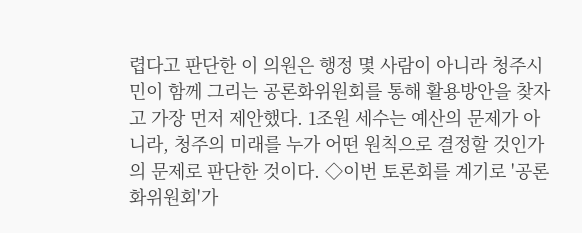렵다고 판단한 이 의원은 행정 몇 사람이 아니라 청주시민이 함께 그리는 공론화위원회를 통해 활용방안을 찾자고 가장 먼저 제안했다. 1조원 세수는 예산의 문제가 아니라, 청주의 미래를 누가 어떤 원칙으로 결정할 것인가의 문제로 판단한 것이다. ◇이번 토론회를 계기로 '공론화위원회'가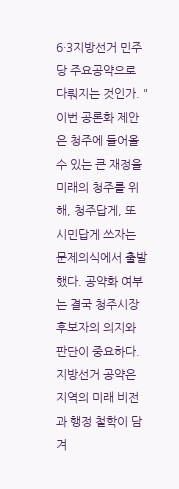6·3지방선거 민주당 주요공약으로 다뤄지는 것인가. "이번 공론화 제안은 청주에 들어올 수 있는 큰 재정을 미래의 청주를 위해, 청주답게, 또 시민답게 쓰자는 문제의식에서 출발했다. 공약화 여부는 결국 청주시장 후보자의 의지와 판단이 중요하다. 지방선거 공약은 지역의 미래 비전과 행정 철학이 담겨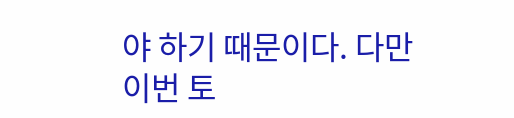야 하기 때문이다. 다만 이번 토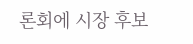론회에 시장 후보